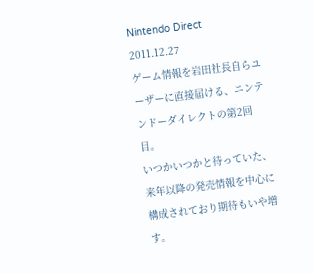Nintendo Direct 2011.12.27
ゲーム情報を岩田社長自らユーザーに直接届ける、ニンテンドーダイレクトの第2回目。
いつかいつかと待っていた、来年以降の発売情報を中心に構成されており期待もいや増す。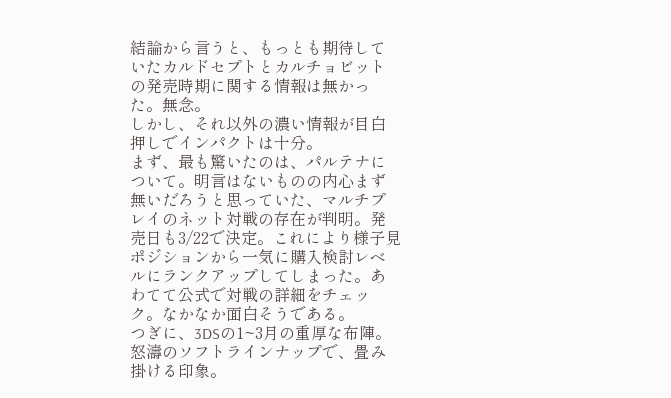結論から言うと、もっとも期待していたカルドセプトとカルチョビットの発売時期に関する情報は無かった。無念。
しかし、それ以外の濃い情報が目白押しでインパクトは十分。
まず、最も驚いたのは、パルテナについて。明言はないものの内心まず無いだろうと思っていた、マルチプレイのネット対戦の存在が判明。発売日も3/22で決定。これにより様子見ポジションから一気に購入検討レベルにランクアップしてしまった。あわてて公式で対戦の詳細をチェック。なかなか面白そうである。
つぎに、3DSの1~3月の重厚な布陣。怒濤のソフトラインナップで、畳み掛ける印象。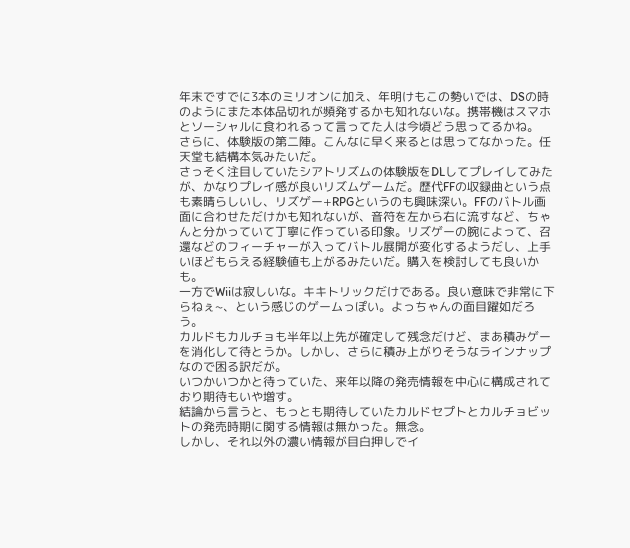年末ですでに3本のミリオンに加え、年明けもこの勢いでは、DSの時のようにまた本体品切れが頻発するかも知れないな。携帯機はスマホとソーシャルに食われるって言ってた人は今頃どう思ってるかね。
さらに、体験版の第二陣。こんなに早く来るとは思ってなかった。任天堂も結構本気みたいだ。
さっそく注目していたシアトリズムの体験版をDLしてプレイしてみたが、かなりプレイ感が良いリズムゲームだ。歴代FFの収録曲という点も素晴らしいし、リズゲー+RPGというのも興味深い。FFのバトル画面に合わせただけかも知れないが、音符を左から右に流すなど、ちゃんと分かっていて丁寧に作っている印象。リズゲーの腕によって、召還などのフィーチャーが入ってバトル展開が変化するようだし、上手いほどもらえる経験値も上がるみたいだ。購入を検討しても良いかも。
一方でWiiは寂しいな。キキトリックだけである。良い意味で非常に下らねぇ~、という感じのゲームっぽい。よっちゃんの面目躍如だろう。
カルドもカルチョも半年以上先が確定して残念だけど、まあ積みゲーを消化して待とうか。しかし、さらに積み上がりそうなラインナップなので困る訳だが。
いつかいつかと待っていた、来年以降の発売情報を中心に構成されており期待もいや増す。
結論から言うと、もっとも期待していたカルドセプトとカルチョビットの発売時期に関する情報は無かった。無念。
しかし、それ以外の濃い情報が目白押しでイ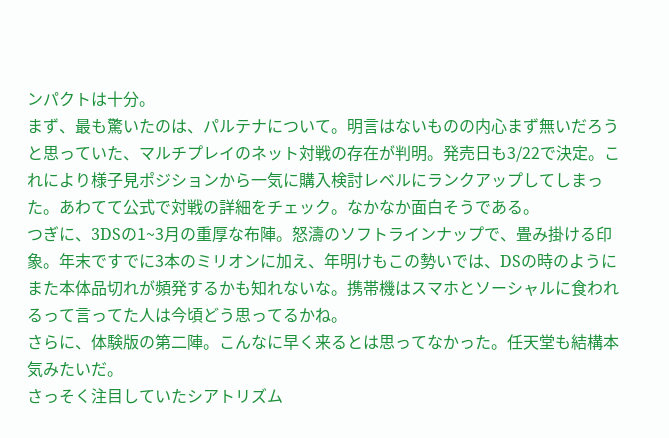ンパクトは十分。
まず、最も驚いたのは、パルテナについて。明言はないものの内心まず無いだろうと思っていた、マルチプレイのネット対戦の存在が判明。発売日も3/22で決定。これにより様子見ポジションから一気に購入検討レベルにランクアップしてしまった。あわてて公式で対戦の詳細をチェック。なかなか面白そうである。
つぎに、3DSの1~3月の重厚な布陣。怒濤のソフトラインナップで、畳み掛ける印象。年末ですでに3本のミリオンに加え、年明けもこの勢いでは、DSの時のようにまた本体品切れが頻発するかも知れないな。携帯機はスマホとソーシャルに食われるって言ってた人は今頃どう思ってるかね。
さらに、体験版の第二陣。こんなに早く来るとは思ってなかった。任天堂も結構本気みたいだ。
さっそく注目していたシアトリズム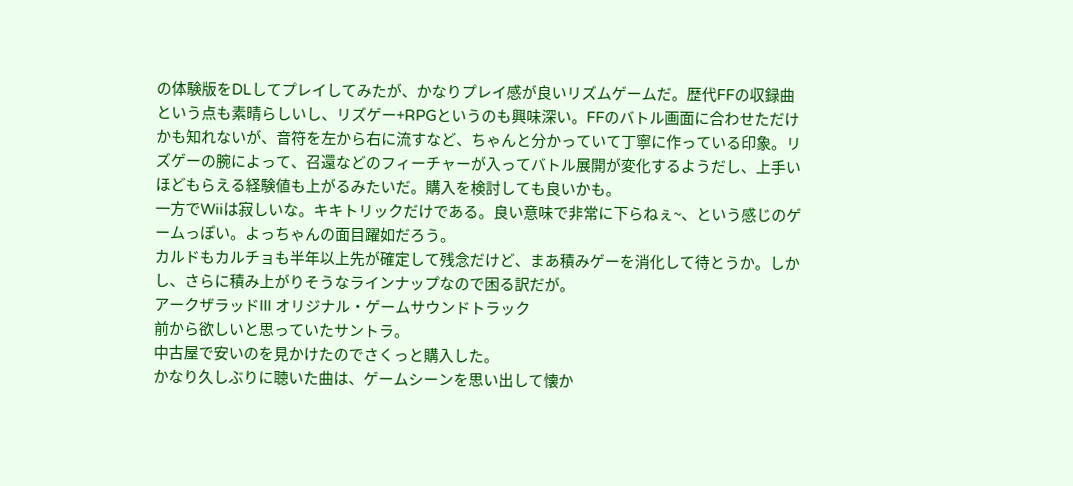の体験版をDLしてプレイしてみたが、かなりプレイ感が良いリズムゲームだ。歴代FFの収録曲という点も素晴らしいし、リズゲー+RPGというのも興味深い。FFのバトル画面に合わせただけかも知れないが、音符を左から右に流すなど、ちゃんと分かっていて丁寧に作っている印象。リズゲーの腕によって、召還などのフィーチャーが入ってバトル展開が変化するようだし、上手いほどもらえる経験値も上がるみたいだ。購入を検討しても良いかも。
一方でWiiは寂しいな。キキトリックだけである。良い意味で非常に下らねぇ~、という感じのゲームっぽい。よっちゃんの面目躍如だろう。
カルドもカルチョも半年以上先が確定して残念だけど、まあ積みゲーを消化して待とうか。しかし、さらに積み上がりそうなラインナップなので困る訳だが。
アークザラッドIII オリジナル・ゲームサウンドトラック
前から欲しいと思っていたサントラ。
中古屋で安いのを見かけたのでさくっと購入した。
かなり久しぶりに聴いた曲は、ゲームシーンを思い出して懐か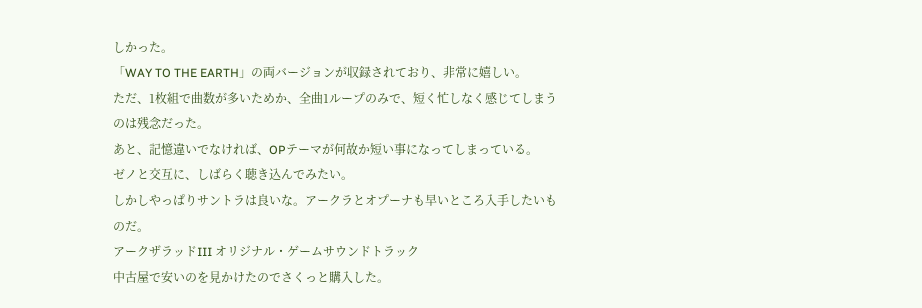しかった。
「WAY TO THE EARTH」の両バージョンが収録されており、非常に嬉しい。
ただ、1枚組で曲数が多いためか、全曲1ループのみで、短く忙しなく感じてしまうのは残念だった。
あと、記憶違いでなければ、OPテーマが何故か短い事になってしまっている。
ゼノと交互に、しばらく聴き込んでみたい。
しかしやっぱりサントラは良いな。アークラとオプーナも早いところ入手したいものだ。
アークザラッドIII オリジナル・ゲームサウンドトラック
中古屋で安いのを見かけたのでさくっと購入した。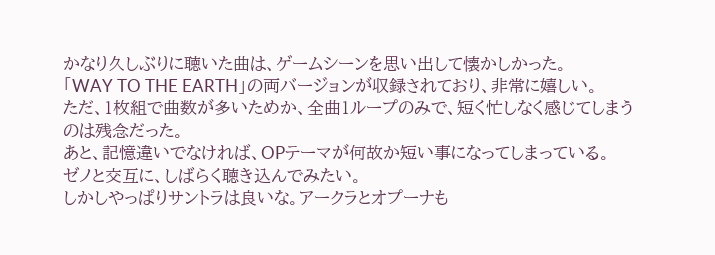かなり久しぶりに聴いた曲は、ゲームシーンを思い出して懐かしかった。
「WAY TO THE EARTH」の両バージョンが収録されており、非常に嬉しい。
ただ、1枚組で曲数が多いためか、全曲1ループのみで、短く忙しなく感じてしまうのは残念だった。
あと、記憶違いでなければ、OPテーマが何故か短い事になってしまっている。
ゼノと交互に、しばらく聴き込んでみたい。
しかしやっぱりサントラは良いな。アークラとオプーナも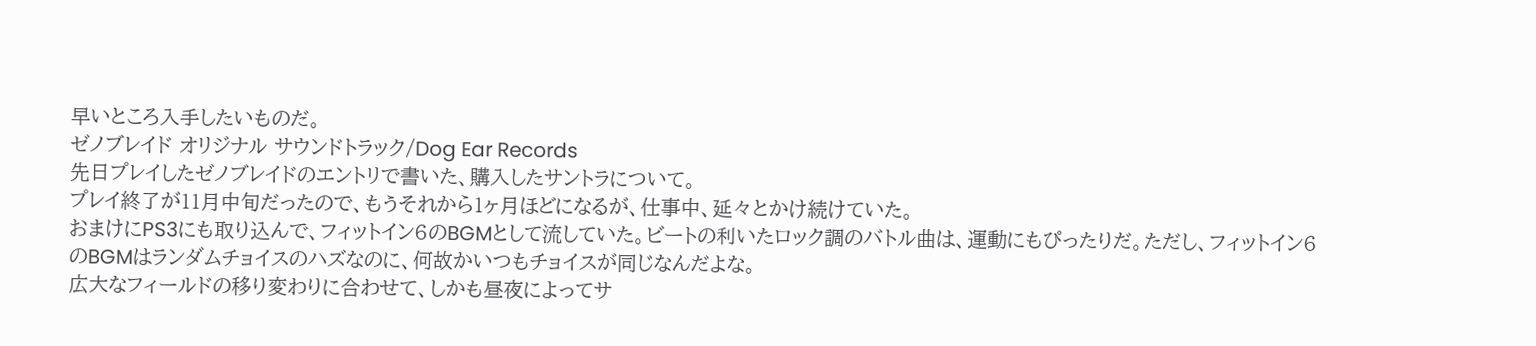早いところ入手したいものだ。
ゼノブレイド オリジナル サウンドトラック/Dog Ear Records
先日プレイしたゼノブレイドのエントリで書いた、購入したサントラについて。
プレイ終了が11月中旬だったので、もうそれから1ヶ月ほどになるが、仕事中、延々とかけ続けていた。
おまけにPS3にも取り込んで、フィットイン6のBGMとして流していた。ビートの利いたロック調のバトル曲は、運動にもぴったりだ。ただし、フィットイン6のBGMはランダムチョイスのハズなのに、何故かいつもチョイスが同じなんだよな。
広大なフィールドの移り変わりに合わせて、しかも昼夜によってサ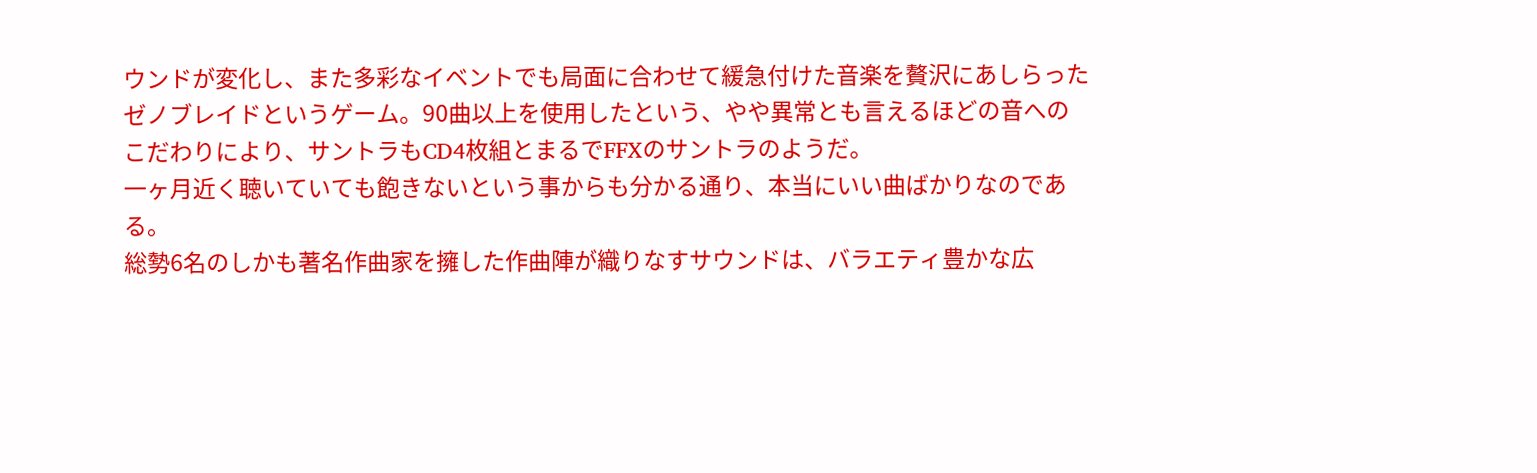ウンドが変化し、また多彩なイベントでも局面に合わせて緩急付けた音楽を贅沢にあしらったゼノブレイドというゲーム。90曲以上を使用したという、やや異常とも言えるほどの音へのこだわりにより、サントラもCD4枚組とまるでFFXのサントラのようだ。
一ヶ月近く聴いていても飽きないという事からも分かる通り、本当にいい曲ばかりなのである。
総勢6名のしかも著名作曲家を擁した作曲陣が織りなすサウンドは、バラエティ豊かな広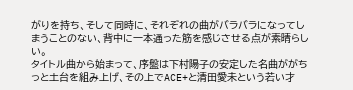がりを持ち、そして同時に、それぞれの曲がバラバラになってしまうことのない、背中に一本通った筋を感じさせる点が素晴らしい。
タイトル曲から始まって、序盤は下村陽子の安定した名曲ががちっと土台を組み上げ、その上でACE+と清田愛未という若い才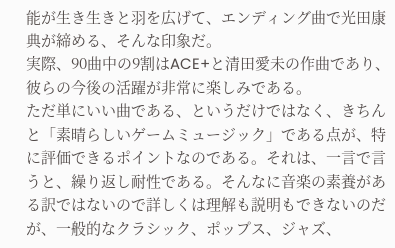能が生き生きと羽を広げて、エンディング曲で光田康典が締める、そんな印象だ。
実際、90曲中の9割はACE+と清田愛未の作曲であり、彼らの今後の活躍が非常に楽しみである。
ただ単にいい曲である、というだけではなく、きちんと「素晴らしいゲームミュージック」である点が、特に評価できるポイントなのである。それは、一言で言うと、繰り返し耐性である。そんなに音楽の素養がある訳ではないので詳しくは理解も説明もできないのだが、一般的なクラシック、ポップス、ジャズ、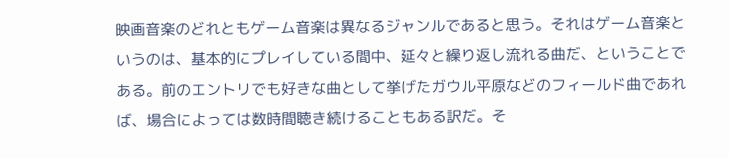映画音楽のどれともゲーム音楽は異なるジャンルであると思う。それはゲーム音楽というのは、基本的にプレイしている間中、延々と繰り返し流れる曲だ、ということである。前のエントリでも好きな曲として挙げたガウル平原などのフィールド曲であれば、場合によっては数時間聴き続けることもある訳だ。そ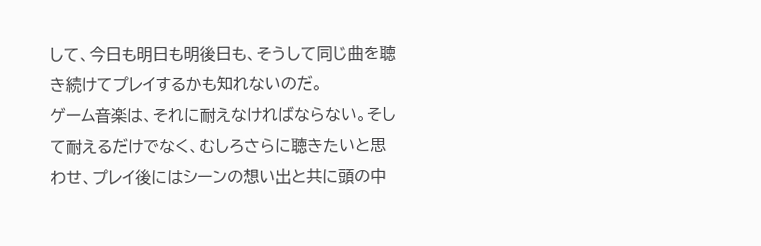して、今日も明日も明後日も、そうして同じ曲を聴き続けてプレイするかも知れないのだ。
ゲーム音楽は、それに耐えなければならない。そして耐えるだけでなく、むしろさらに聴きたいと思わせ、プレイ後にはシーンの想い出と共に頭の中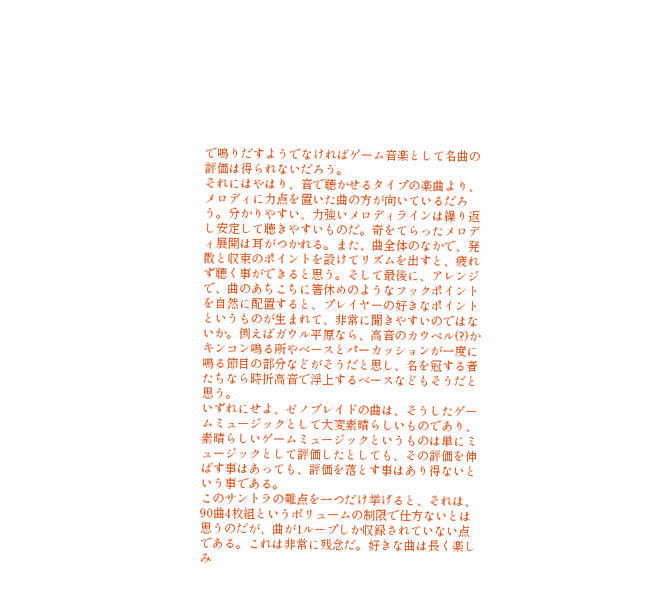で鳴りだすようでなければゲーム音楽として名曲の評価は得られないだろう。
それにはやはり、音で聴かせるタイプの楽曲より、メロディに力点を置いた曲の方が向いているだろう。分かりやすい、力強いメロディラインは繰り返し安定して聴きやすいものだ。奇をてらったメロディ展開は耳がつかれる。また、曲全体のなかで、発散と収束のポイントを設けてリズムを出すと、疲れず聴く事ができると思う。そして最後に、アレンジで、曲のあちこちに箸休めのようなフックポイントを自然に配置すると、プレイヤーの好きなポイントというものが生まれて、非常に聞きやすいのではないか。例えばガウル平原なら、高音のカウベル(?)かキンコン鳴る所やベースとパーカッションが一度に鳴る節目の部分などがそうだと思し、名を冠する者たちなら時折高音で浮上するベースなどもそうだと思う。
いずれにせよ、ゼノブレイドの曲は、そうしたゲームミュージックとして大変素晴らしいものであり、素晴らしいゲームミュージックというものは単にミュージックとして評価したとしても、その評価を伸ばす事はあっても、評価を落とす事はあり得ないという事である。
このサントラの難点を一つだけ挙げると、それは、90曲4枚組というボリュームの制限で仕方ないとは思うのだが、曲が1ループしか収録されていない点である。これは非常に残念だ。好きな曲は長く楽しみ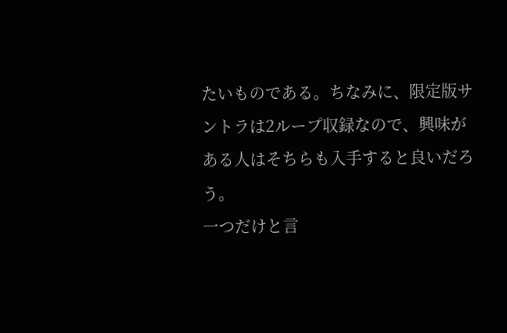たいものである。ちなみに、限定版サントラは2ループ収録なので、興味がある人はそちらも入手すると良いだろう。
一つだけと言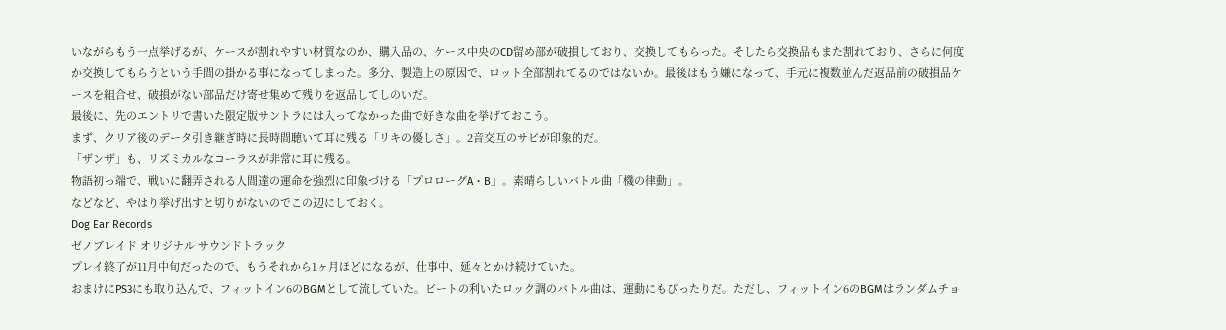いながらもう一点挙げるが、ケースが割れやすい材質なのか、購入品の、ケース中央のCD留め部が破損しており、交換してもらった。そしたら交換品もまた割れており、さらに何度か交換してもらうという手間の掛かる事になってしまった。多分、製造上の原因で、ロット全部割れてるのではないか。最後はもう嫌になって、手元に複数並んだ返品前の破損品ケースを組合せ、破損がない部品だけ寄せ集めて残りを返品してしのいだ。
最後に、先のエントリで書いた限定版サントラには入ってなかった曲で好きな曲を挙げておこう。
まず、クリア後のデータ引き継ぎ時に長時間聴いて耳に残る「リキの優しさ」。2音交互のサビが印象的だ。
「ザンザ」も、リズミカルなコーラスが非常に耳に残る。
物語初っ端で、戦いに翻弄される人間達の運命を強烈に印象づける「プロローグA・B」。素晴らしいバトル曲「機の律動」。
などなど、やはり挙げ出すと切りがないのでこの辺にしておく。
Dog Ear Records
ゼノブレイド オリジナル サウンドトラック
プレイ終了が11月中旬だったので、もうそれから1ヶ月ほどになるが、仕事中、延々とかけ続けていた。
おまけにPS3にも取り込んで、フィットイン6のBGMとして流していた。ビートの利いたロック調のバトル曲は、運動にもぴったりだ。ただし、フィットイン6のBGMはランダムチョ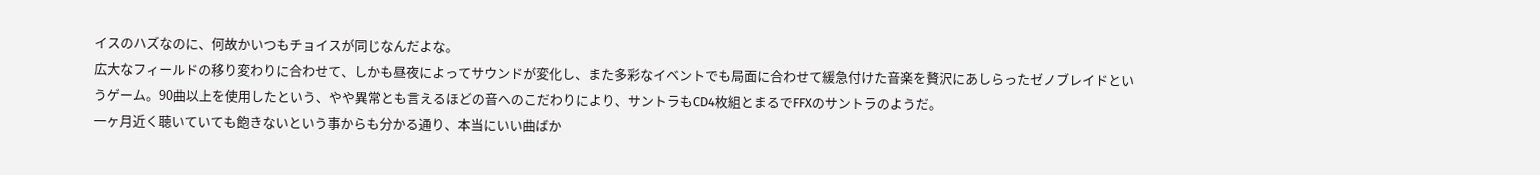イスのハズなのに、何故かいつもチョイスが同じなんだよな。
広大なフィールドの移り変わりに合わせて、しかも昼夜によってサウンドが変化し、また多彩なイベントでも局面に合わせて緩急付けた音楽を贅沢にあしらったゼノブレイドというゲーム。90曲以上を使用したという、やや異常とも言えるほどの音へのこだわりにより、サントラもCD4枚組とまるでFFXのサントラのようだ。
一ヶ月近く聴いていても飽きないという事からも分かる通り、本当にいい曲ばか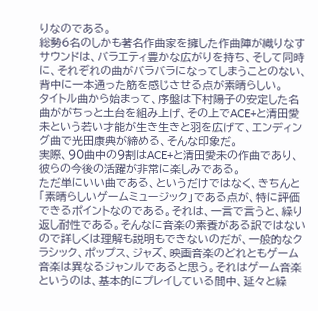りなのである。
総勢6名のしかも著名作曲家を擁した作曲陣が織りなすサウンドは、バラエティ豊かな広がりを持ち、そして同時に、それぞれの曲がバラバラになってしまうことのない、背中に一本通った筋を感じさせる点が素晴らしい。
タイトル曲から始まって、序盤は下村陽子の安定した名曲ががちっと土台を組み上げ、その上でACE+と清田愛未という若い才能が生き生きと羽を広げて、エンディング曲で光田康典が締める、そんな印象だ。
実際、90曲中の9割はACE+と清田愛未の作曲であり、彼らの今後の活躍が非常に楽しみである。
ただ単にいい曲である、というだけではなく、きちんと「素晴らしいゲームミュージック」である点が、特に評価できるポイントなのである。それは、一言で言うと、繰り返し耐性である。そんなに音楽の素養がある訳ではないので詳しくは理解も説明もできないのだが、一般的なクラシック、ポップス、ジャズ、映画音楽のどれともゲーム音楽は異なるジャンルであると思う。それはゲーム音楽というのは、基本的にプレイしている間中、延々と繰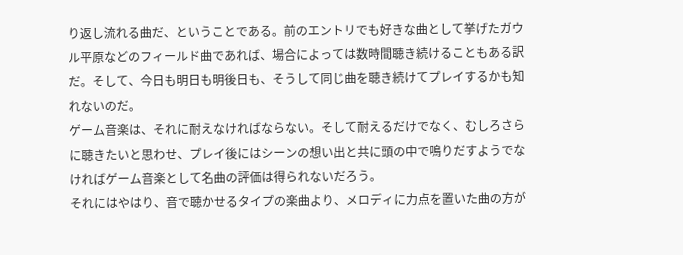り返し流れる曲だ、ということである。前のエントリでも好きな曲として挙げたガウル平原などのフィールド曲であれば、場合によっては数時間聴き続けることもある訳だ。そして、今日も明日も明後日も、そうして同じ曲を聴き続けてプレイするかも知れないのだ。
ゲーム音楽は、それに耐えなければならない。そして耐えるだけでなく、むしろさらに聴きたいと思わせ、プレイ後にはシーンの想い出と共に頭の中で鳴りだすようでなければゲーム音楽として名曲の評価は得られないだろう。
それにはやはり、音で聴かせるタイプの楽曲より、メロディに力点を置いた曲の方が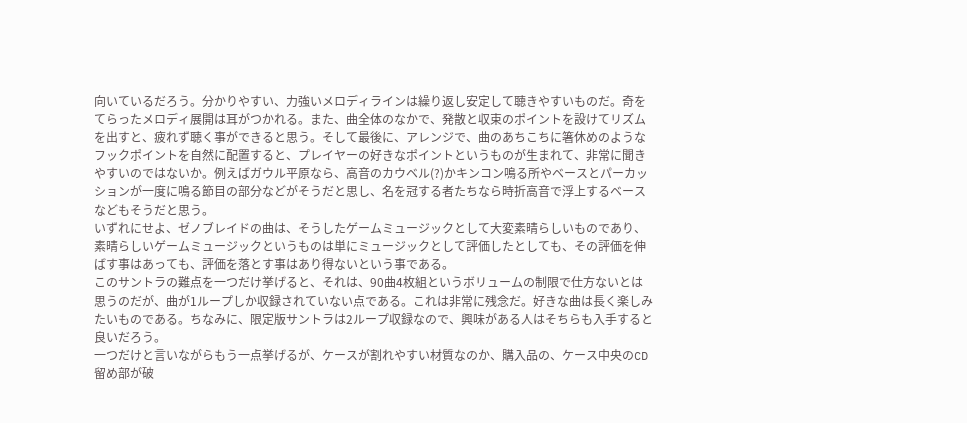向いているだろう。分かりやすい、力強いメロディラインは繰り返し安定して聴きやすいものだ。奇をてらったメロディ展開は耳がつかれる。また、曲全体のなかで、発散と収束のポイントを設けてリズムを出すと、疲れず聴く事ができると思う。そして最後に、アレンジで、曲のあちこちに箸休めのようなフックポイントを自然に配置すると、プレイヤーの好きなポイントというものが生まれて、非常に聞きやすいのではないか。例えばガウル平原なら、高音のカウベル(?)かキンコン鳴る所やベースとパーカッションが一度に鳴る節目の部分などがそうだと思し、名を冠する者たちなら時折高音で浮上するベースなどもそうだと思う。
いずれにせよ、ゼノブレイドの曲は、そうしたゲームミュージックとして大変素晴らしいものであり、素晴らしいゲームミュージックというものは単にミュージックとして評価したとしても、その評価を伸ばす事はあっても、評価を落とす事はあり得ないという事である。
このサントラの難点を一つだけ挙げると、それは、90曲4枚組というボリュームの制限で仕方ないとは思うのだが、曲が1ループしか収録されていない点である。これは非常に残念だ。好きな曲は長く楽しみたいものである。ちなみに、限定版サントラは2ループ収録なので、興味がある人はそちらも入手すると良いだろう。
一つだけと言いながらもう一点挙げるが、ケースが割れやすい材質なのか、購入品の、ケース中央のCD留め部が破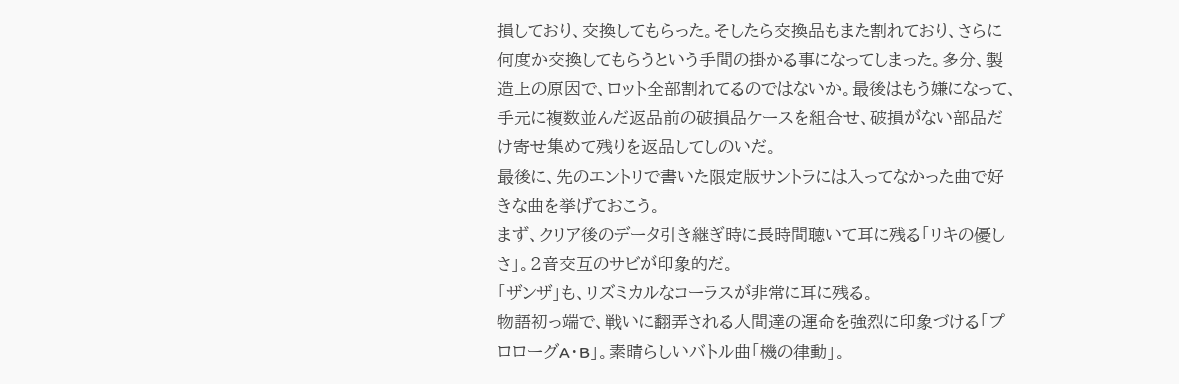損しており、交換してもらった。そしたら交換品もまた割れており、さらに何度か交換してもらうという手間の掛かる事になってしまった。多分、製造上の原因で、ロット全部割れてるのではないか。最後はもう嫌になって、手元に複数並んだ返品前の破損品ケースを組合せ、破損がない部品だけ寄せ集めて残りを返品してしのいだ。
最後に、先のエントリで書いた限定版サントラには入ってなかった曲で好きな曲を挙げておこう。
まず、クリア後のデータ引き継ぎ時に長時間聴いて耳に残る「リキの優しさ」。2音交互のサビが印象的だ。
「ザンザ」も、リズミカルなコーラスが非常に耳に残る。
物語初っ端で、戦いに翻弄される人間達の運命を強烈に印象づける「プロローグA・B」。素晴らしいバトル曲「機の律動」。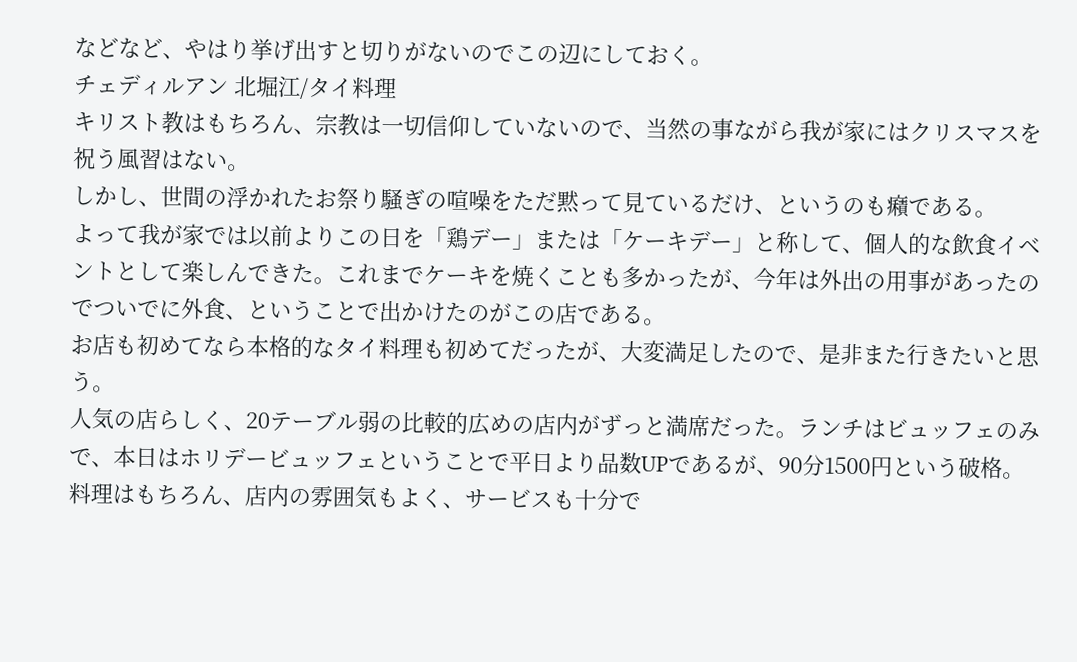などなど、やはり挙げ出すと切りがないのでこの辺にしておく。
チェディルアン 北堀江/タイ料理
キリスト教はもちろん、宗教は一切信仰していないので、当然の事ながら我が家にはクリスマスを祝う風習はない。
しかし、世間の浮かれたお祭り騒ぎの喧噪をただ黙って見ているだけ、というのも癪である。
よって我が家では以前よりこの日を「鶏デー」または「ケーキデー」と称して、個人的な飲食イベントとして楽しんできた。これまでケーキを焼くことも多かったが、今年は外出の用事があったのでついでに外食、ということで出かけたのがこの店である。
お店も初めてなら本格的なタイ料理も初めてだったが、大変満足したので、是非また行きたいと思う。
人気の店らしく、20テーブル弱の比較的広めの店内がずっと満席だった。ランチはビュッフェのみで、本日はホリデービュッフェということで平日より品数UPであるが、90分1500円という破格。
料理はもちろん、店内の雰囲気もよく、サービスも十分で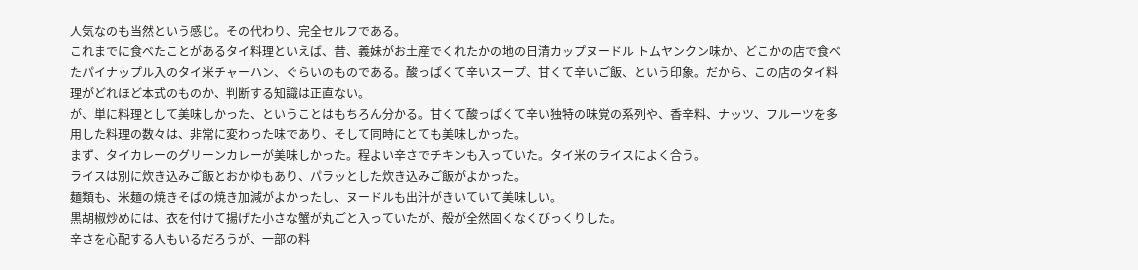人気なのも当然という感じ。その代わり、完全セルフである。
これまでに食べたことがあるタイ料理といえば、昔、義妹がお土産でくれたかの地の日清カップヌードル トムヤンクン味か、どこかの店で食べたパイナップル入のタイ米チャーハン、ぐらいのものである。酸っぱくて辛いスープ、甘くて辛いご飯、という印象。だから、この店のタイ料理がどれほど本式のものか、判断する知識は正直ない。
が、単に料理として美味しかった、ということはもちろん分かる。甘くて酸っぱくて辛い独特の味覚の系列や、香辛料、ナッツ、フルーツを多用した料理の数々は、非常に変わった味であり、そして同時にとても美味しかった。
まず、タイカレーのグリーンカレーが美味しかった。程よい辛さでチキンも入っていた。タイ米のライスによく合う。
ライスは別に炊き込みご飯とおかゆもあり、パラッとした炊き込みご飯がよかった。
麺類も、米麺の焼きそばの焼き加減がよかったし、ヌードルも出汁がきいていて美味しい。
黒胡椒炒めには、衣を付けて揚げた小さな蟹が丸ごと入っていたが、殻が全然固くなくびっくりした。
辛さを心配する人もいるだろうが、一部の料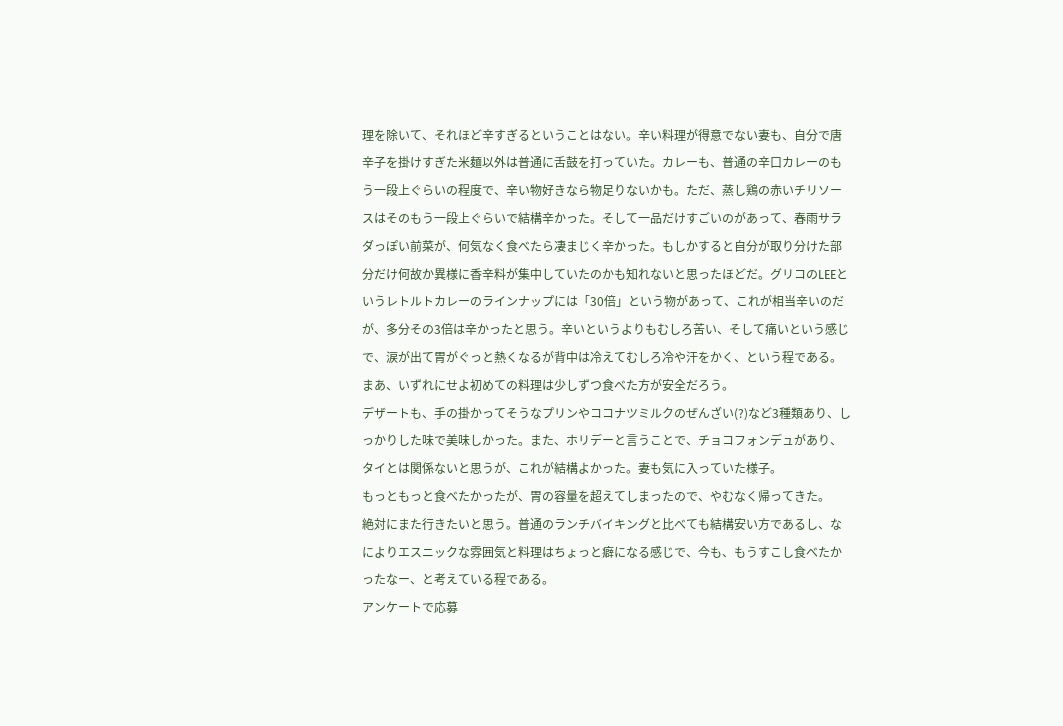理を除いて、それほど辛すぎるということはない。辛い料理が得意でない妻も、自分で唐辛子を掛けすぎた米麺以外は普通に舌鼓を打っていた。カレーも、普通の辛口カレーのもう一段上ぐらいの程度で、辛い物好きなら物足りないかも。ただ、蒸し鶏の赤いチリソースはそのもう一段上ぐらいで結構辛かった。そして一品だけすごいのがあって、春雨サラダっぽい前菜が、何気なく食べたら凄まじく辛かった。もしかすると自分が取り分けた部分だけ何故か異様に香辛料が集中していたのかも知れないと思ったほどだ。グリコのLEEというレトルトカレーのラインナップには「30倍」という物があって、これが相当辛いのだが、多分その3倍は辛かったと思う。辛いというよりもむしろ苦い、そして痛いという感じで、涙が出て胃がぐっと熱くなるが背中は冷えてむしろ冷や汗をかく、という程である。
まあ、いずれにせよ初めての料理は少しずつ食べた方が安全だろう。
デザートも、手の掛かってそうなプリンやココナツミルクのぜんざい(?)など3種類あり、しっかりした味で美味しかった。また、ホリデーと言うことで、チョコフォンデュがあり、タイとは関係ないと思うが、これが結構よかった。妻も気に入っていた様子。
もっともっと食べたかったが、胃の容量を超えてしまったので、やむなく帰ってきた。
絶対にまた行きたいと思う。普通のランチバイキングと比べても結構安い方であるし、なによりエスニックな雰囲気と料理はちょっと癖になる感じで、今も、もうすこし食べたかったなー、と考えている程である。
アンケートで応募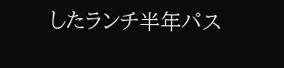したランチ半年パス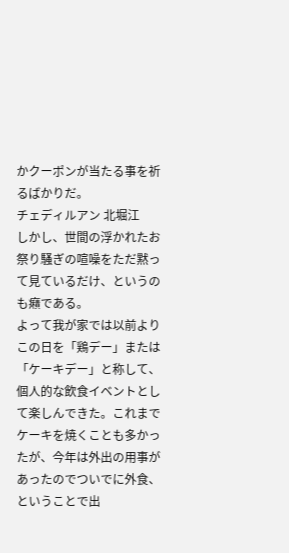かクーポンが当たる事を祈るばかりだ。
チェディルアン 北堀江
しかし、世間の浮かれたお祭り騒ぎの喧噪をただ黙って見ているだけ、というのも癪である。
よって我が家では以前よりこの日を「鶏デー」または「ケーキデー」と称して、個人的な飲食イベントとして楽しんできた。これまでケーキを焼くことも多かったが、今年は外出の用事があったのでついでに外食、ということで出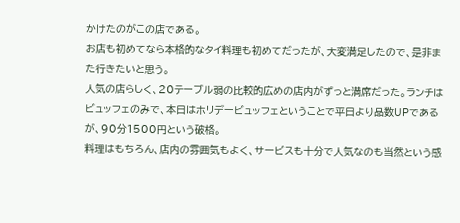かけたのがこの店である。
お店も初めてなら本格的なタイ料理も初めてだったが、大変満足したので、是非また行きたいと思う。
人気の店らしく、20テーブル弱の比較的広めの店内がずっと満席だった。ランチはビュッフェのみで、本日はホリデービュッフェということで平日より品数UPであるが、90分1500円という破格。
料理はもちろん、店内の雰囲気もよく、サービスも十分で人気なのも当然という感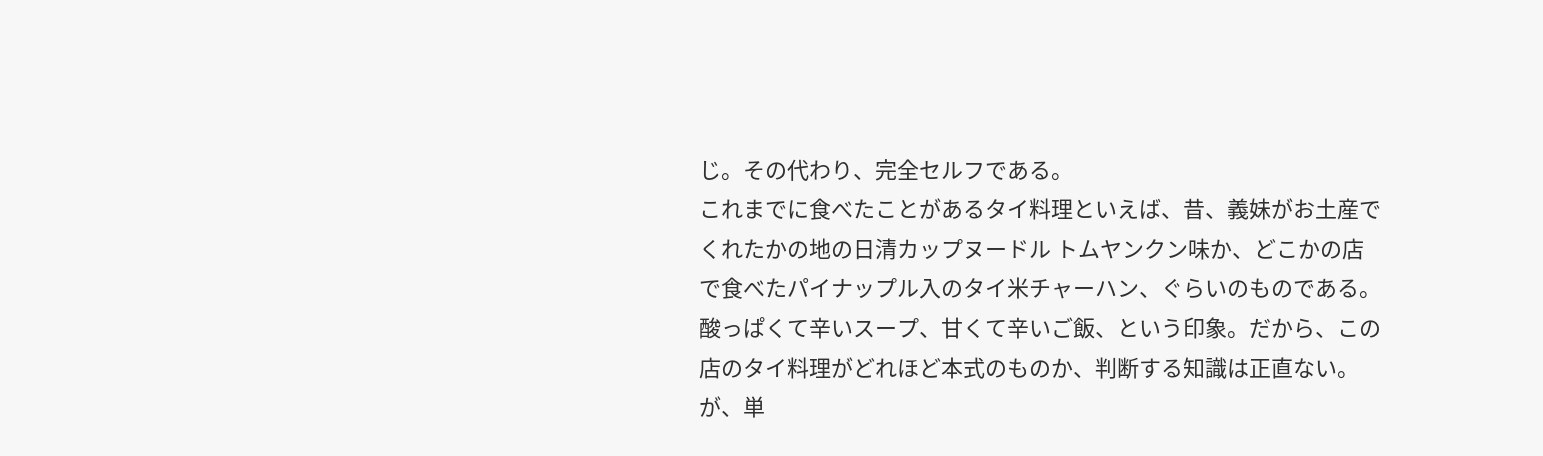じ。その代わり、完全セルフである。
これまでに食べたことがあるタイ料理といえば、昔、義妹がお土産でくれたかの地の日清カップヌードル トムヤンクン味か、どこかの店で食べたパイナップル入のタイ米チャーハン、ぐらいのものである。酸っぱくて辛いスープ、甘くて辛いご飯、という印象。だから、この店のタイ料理がどれほど本式のものか、判断する知識は正直ない。
が、単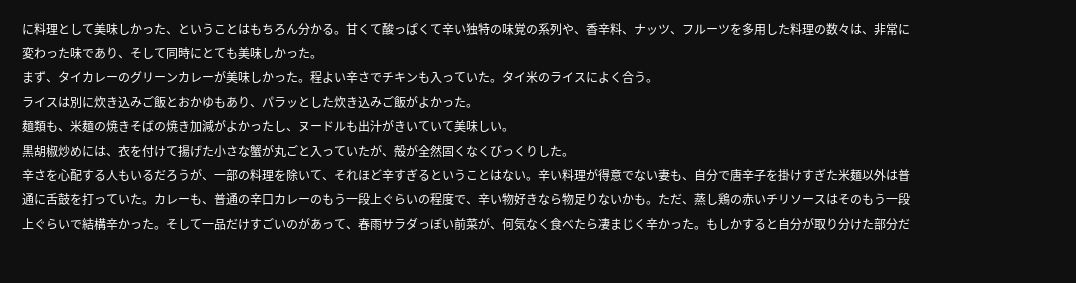に料理として美味しかった、ということはもちろん分かる。甘くて酸っぱくて辛い独特の味覚の系列や、香辛料、ナッツ、フルーツを多用した料理の数々は、非常に変わった味であり、そして同時にとても美味しかった。
まず、タイカレーのグリーンカレーが美味しかった。程よい辛さでチキンも入っていた。タイ米のライスによく合う。
ライスは別に炊き込みご飯とおかゆもあり、パラッとした炊き込みご飯がよかった。
麺類も、米麺の焼きそばの焼き加減がよかったし、ヌードルも出汁がきいていて美味しい。
黒胡椒炒めには、衣を付けて揚げた小さな蟹が丸ごと入っていたが、殻が全然固くなくびっくりした。
辛さを心配する人もいるだろうが、一部の料理を除いて、それほど辛すぎるということはない。辛い料理が得意でない妻も、自分で唐辛子を掛けすぎた米麺以外は普通に舌鼓を打っていた。カレーも、普通の辛口カレーのもう一段上ぐらいの程度で、辛い物好きなら物足りないかも。ただ、蒸し鶏の赤いチリソースはそのもう一段上ぐらいで結構辛かった。そして一品だけすごいのがあって、春雨サラダっぽい前菜が、何気なく食べたら凄まじく辛かった。もしかすると自分が取り分けた部分だ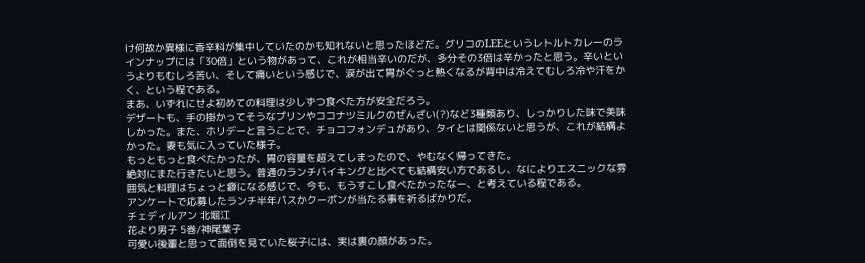け何故か異様に香辛料が集中していたのかも知れないと思ったほどだ。グリコのLEEというレトルトカレーのラインナップには「30倍」という物があって、これが相当辛いのだが、多分その3倍は辛かったと思う。辛いというよりもむしろ苦い、そして痛いという感じで、涙が出て胃がぐっと熱くなるが背中は冷えてむしろ冷や汗をかく、という程である。
まあ、いずれにせよ初めての料理は少しずつ食べた方が安全だろう。
デザートも、手の掛かってそうなプリンやココナツミルクのぜんざい(?)など3種類あり、しっかりした味で美味しかった。また、ホリデーと言うことで、チョコフォンデュがあり、タイとは関係ないと思うが、これが結構よかった。妻も気に入っていた様子。
もっともっと食べたかったが、胃の容量を超えてしまったので、やむなく帰ってきた。
絶対にまた行きたいと思う。普通のランチバイキングと比べても結構安い方であるし、なによりエスニックな雰囲気と料理はちょっと癖になる感じで、今も、もうすこし食べたかったなー、と考えている程である。
アンケートで応募したランチ半年パスかクーポンが当たる事を祈るばかりだ。
チェディルアン 北堀江
花より男子 5巻/神尾葉子
可愛い後輩と思って面倒を見ていた桜子には、実は裏の顔があった。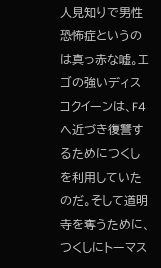人見知りで男性恐怖症というのは真っ赤な嘘。エゴの強いディスコクイーンは、F4へ近づき復讐するためにつくしを利用していたのだ。そして道明寺を奪うために、つくしにトーマス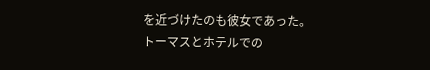を近づけたのも彼女であった。
トーマスとホテルでの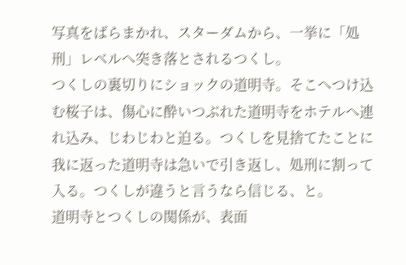写真をばらまかれ、スターダムから、一挙に「処刑」レベルへ突き落とされるつくし。
つくしの裏切りにショックの道明寺。そこへつけ込む桜子は、傷心に酔いつぶれた道明寺をホテルへ連れ込み、じわじわと迫る。つくしを見捨てたことに我に返った道明寺は急いで引き返し、処刑に割って入る。つくしが違うと言うなら信じる、と。
道明寺とつくしの関係が、表面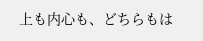上も内心も、どちらもは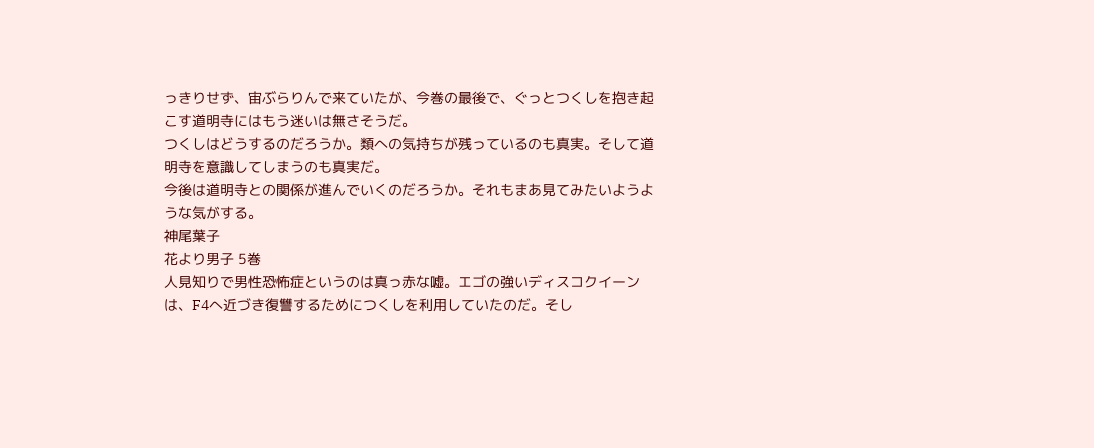っきりせず、宙ぶらりんで来ていたが、今巻の最後で、ぐっとつくしを抱き起こす道明寺にはもう迷いは無さそうだ。
つくしはどうするのだろうか。類への気持ちが残っているのも真実。そして道明寺を意識してしまうのも真実だ。
今後は道明寺との関係が進んでいくのだろうか。それもまあ見てみたいようような気がする。
神尾葉子
花より男子 5巻
人見知りで男性恐怖症というのは真っ赤な嘘。エゴの強いディスコクイーンは、F4へ近づき復讐するためにつくしを利用していたのだ。そし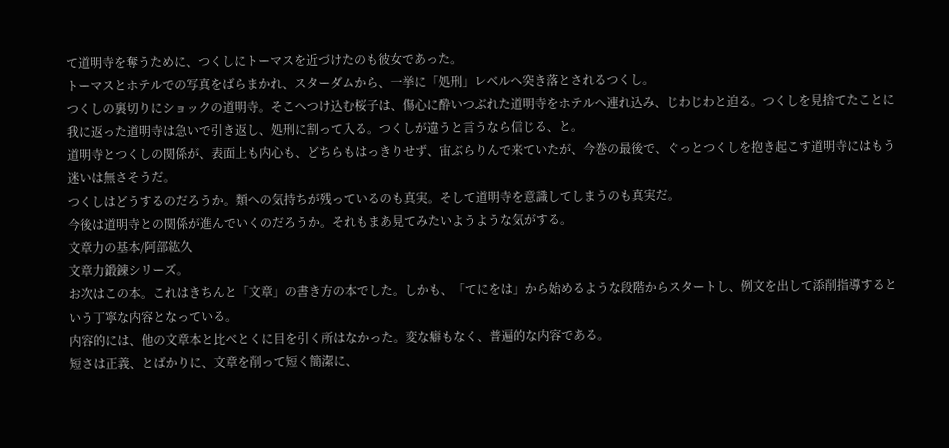て道明寺を奪うために、つくしにトーマスを近づけたのも彼女であった。
トーマスとホテルでの写真をばらまかれ、スターダムから、一挙に「処刑」レベルへ突き落とされるつくし。
つくしの裏切りにショックの道明寺。そこへつけ込む桜子は、傷心に酔いつぶれた道明寺をホテルへ連れ込み、じわじわと迫る。つくしを見捨てたことに我に返った道明寺は急いで引き返し、処刑に割って入る。つくしが違うと言うなら信じる、と。
道明寺とつくしの関係が、表面上も内心も、どちらもはっきりせず、宙ぶらりんで来ていたが、今巻の最後で、ぐっとつくしを抱き起こす道明寺にはもう迷いは無さそうだ。
つくしはどうするのだろうか。類への気持ちが残っているのも真実。そして道明寺を意識してしまうのも真実だ。
今後は道明寺との関係が進んでいくのだろうか。それもまあ見てみたいようような気がする。
文章力の基本/阿部紘久
文章力鍛錬シリーズ。
お次はこの本。これはきちんと「文章」の書き方の本でした。しかも、「てにをは」から始めるような段階からスタートし、例文を出して添削指導するという丁寧な内容となっている。
内容的には、他の文章本と比べとくに目を引く所はなかった。変な癖もなく、普遍的な内容である。
短さは正義、とばかりに、文章を削って短く簡潔に、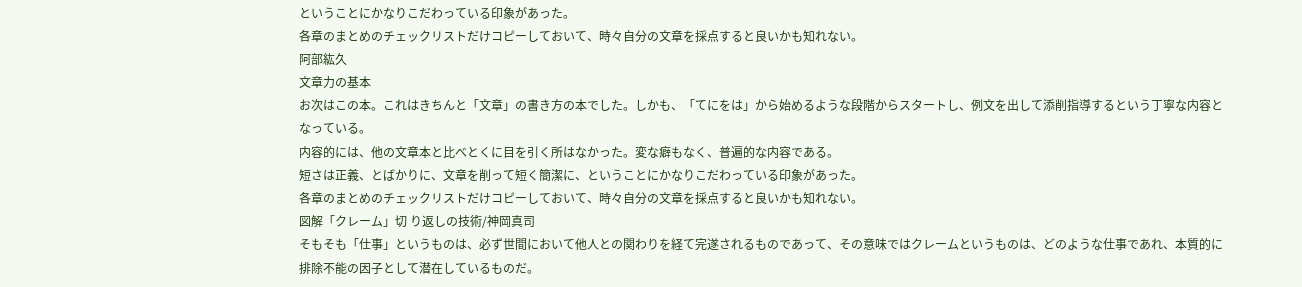ということにかなりこだわっている印象があった。
各章のまとめのチェックリストだけコピーしておいて、時々自分の文章を採点すると良いかも知れない。
阿部紘久
文章力の基本
お次はこの本。これはきちんと「文章」の書き方の本でした。しかも、「てにをは」から始めるような段階からスタートし、例文を出して添削指導するという丁寧な内容となっている。
内容的には、他の文章本と比べとくに目を引く所はなかった。変な癖もなく、普遍的な内容である。
短さは正義、とばかりに、文章を削って短く簡潔に、ということにかなりこだわっている印象があった。
各章のまとめのチェックリストだけコピーしておいて、時々自分の文章を採点すると良いかも知れない。
図解「クレーム」切 り返しの技術/神岡真司
そもそも「仕事」というものは、必ず世間において他人との関わりを経て完遂されるものであって、その意味ではクレームというものは、どのような仕事であれ、本質的に排除不能の因子として潜在しているものだ。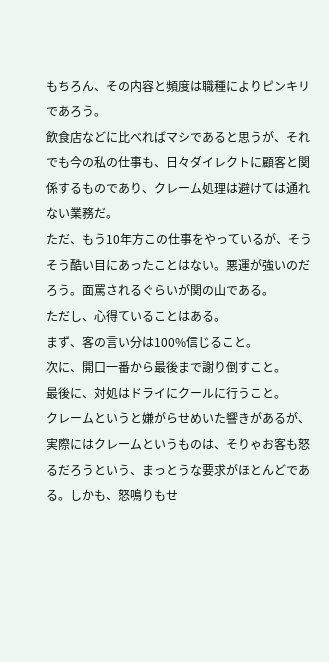もちろん、その内容と頻度は職種によりピンキリであろう。
飲食店などに比べればマシであると思うが、それでも今の私の仕事も、日々ダイレクトに顧客と関係するものであり、クレーム処理は避けては通れない業務だ。
ただ、もう10年方この仕事をやっているが、そうそう酷い目にあったことはない。悪運が強いのだろう。面罵されるぐらいが関の山である。
ただし、心得ていることはある。
まず、客の言い分は100%信じること。
次に、開口一番から最後まで謝り倒すこと。
最後に、対処はドライにクールに行うこと。
クレームというと嫌がらせめいた響きがあるが、実際にはクレームというものは、そりゃお客も怒るだろうという、まっとうな要求がほとんどである。しかも、怒鳴りもせ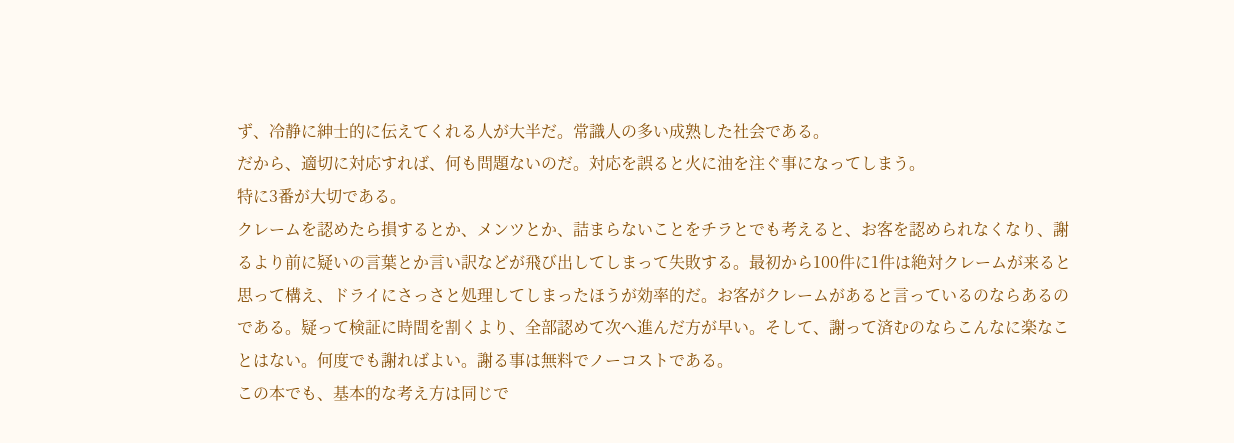ず、冷静に紳士的に伝えてくれる人が大半だ。常識人の多い成熟した社会である。
だから、適切に対応すれば、何も問題ないのだ。対応を誤ると火に油を注ぐ事になってしまう。
特に3番が大切である。
クレームを認めたら損するとか、メンツとか、詰まらないことをチラとでも考えると、お客を認められなくなり、謝るより前に疑いの言葉とか言い訳などが飛び出してしまって失敗する。最初から100件に1件は絶対クレームが来ると思って構え、ドライにさっさと処理してしまったほうが効率的だ。お客がクレームがあると言っているのならあるのである。疑って検証に時間を割くより、全部認めて次へ進んだ方が早い。そして、謝って済むのならこんなに楽なことはない。何度でも謝ればよい。謝る事は無料でノーコストである。
この本でも、基本的な考え方は同じで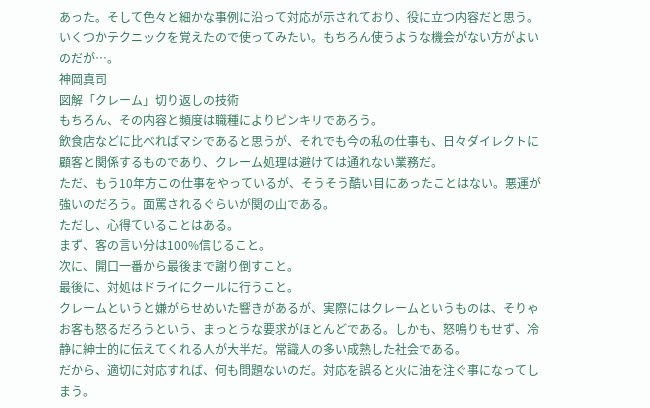あった。そして色々と細かな事例に沿って対応が示されており、役に立つ内容だと思う。いくつかテクニックを覚えたので使ってみたい。もちろん使うような機会がない方がよいのだが…。
神岡真司
図解「クレーム」切り返しの技術
もちろん、その内容と頻度は職種によりピンキリであろう。
飲食店などに比べればマシであると思うが、それでも今の私の仕事も、日々ダイレクトに顧客と関係するものであり、クレーム処理は避けては通れない業務だ。
ただ、もう10年方この仕事をやっているが、そうそう酷い目にあったことはない。悪運が強いのだろう。面罵されるぐらいが関の山である。
ただし、心得ていることはある。
まず、客の言い分は100%信じること。
次に、開口一番から最後まで謝り倒すこと。
最後に、対処はドライにクールに行うこと。
クレームというと嫌がらせめいた響きがあるが、実際にはクレームというものは、そりゃお客も怒るだろうという、まっとうな要求がほとんどである。しかも、怒鳴りもせず、冷静に紳士的に伝えてくれる人が大半だ。常識人の多い成熟した社会である。
だから、適切に対応すれば、何も問題ないのだ。対応を誤ると火に油を注ぐ事になってしまう。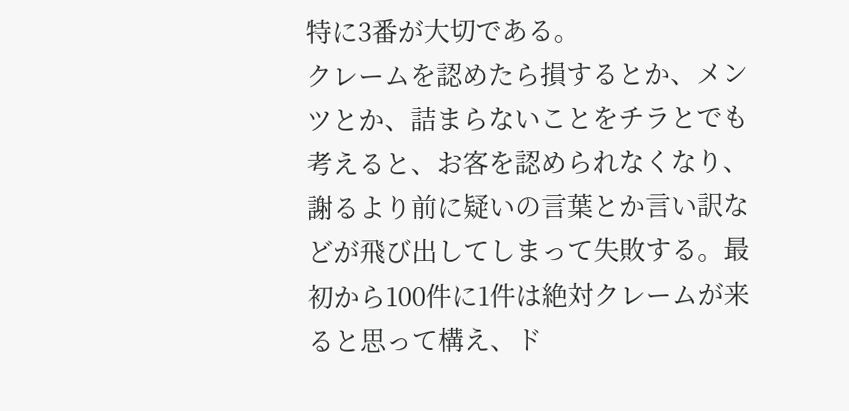特に3番が大切である。
クレームを認めたら損するとか、メンツとか、詰まらないことをチラとでも考えると、お客を認められなくなり、謝るより前に疑いの言葉とか言い訳などが飛び出してしまって失敗する。最初から100件に1件は絶対クレームが来ると思って構え、ド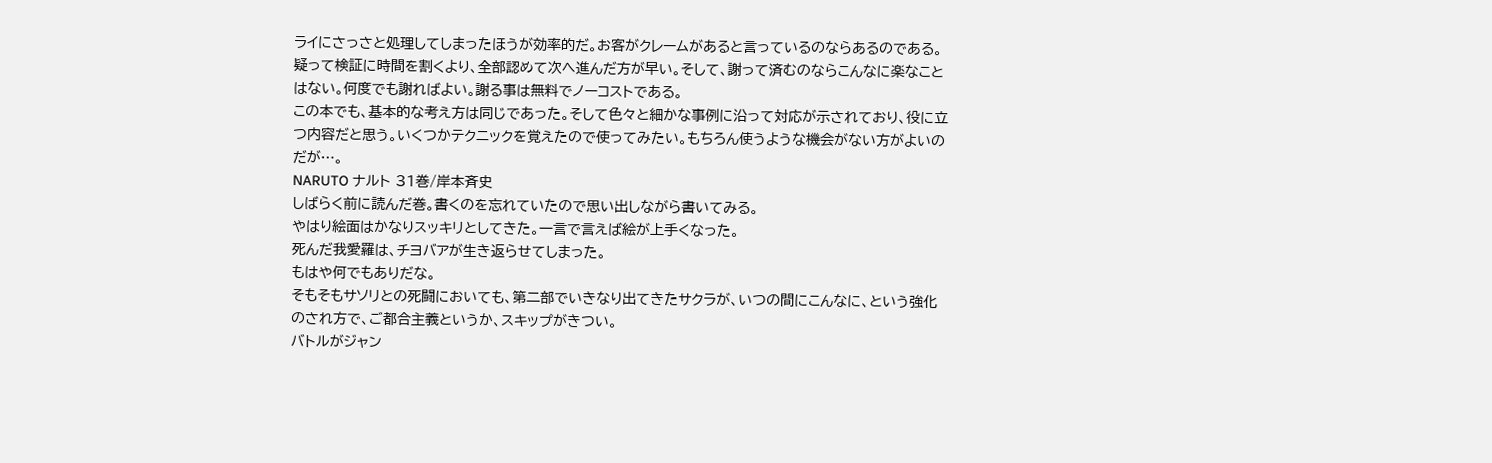ライにさっさと処理してしまったほうが効率的だ。お客がクレームがあると言っているのならあるのである。疑って検証に時間を割くより、全部認めて次へ進んだ方が早い。そして、謝って済むのならこんなに楽なことはない。何度でも謝ればよい。謝る事は無料でノーコストである。
この本でも、基本的な考え方は同じであった。そして色々と細かな事例に沿って対応が示されており、役に立つ内容だと思う。いくつかテクニックを覚えたので使ってみたい。もちろん使うような機会がない方がよいのだが…。
NARUTO ナルト 31巻/岸本斉史
しばらく前に読んだ巻。書くのを忘れていたので思い出しながら書いてみる。
やはり絵面はかなりスッキリとしてきた。一言で言えば絵が上手くなった。
死んだ我愛羅は、チヨバアが生き返らせてしまった。
もはや何でもありだな。
そもそもサソリとの死闘においても、第二部でいきなり出てきたサクラが、いつの間にこんなに、という強化のされ方で、ご都合主義というか、スキップがきつい。
バトルがジャン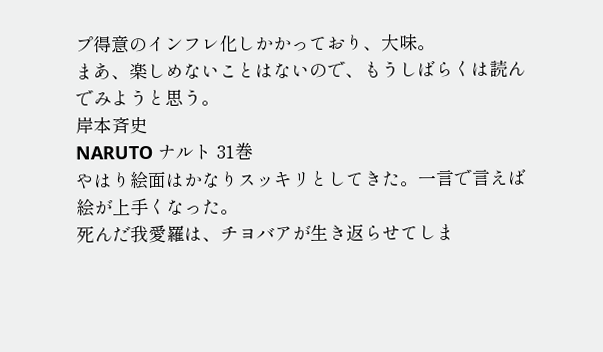プ得意のインフレ化しかかっており、大味。
まあ、楽しめないことはないので、もうしばらくは読んでみようと思う。
岸本斉史
NARUTO ナルト 31巻
やはり絵面はかなりスッキリとしてきた。一言で言えば絵が上手くなった。
死んだ我愛羅は、チヨバアが生き返らせてしま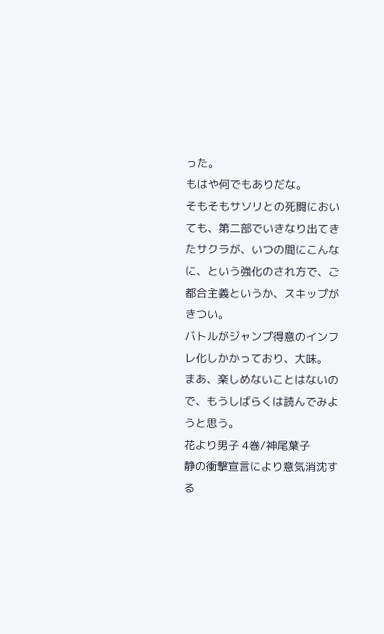った。
もはや何でもありだな。
そもそもサソリとの死闘においても、第二部でいきなり出てきたサクラが、いつの間にこんなに、という強化のされ方で、ご都合主義というか、スキップがきつい。
バトルがジャンプ得意のインフレ化しかかっており、大味。
まあ、楽しめないことはないので、もうしばらくは読んでみようと思う。
花より男子 4巻/神尾葉子
静の衝撃宣言により意気消沈する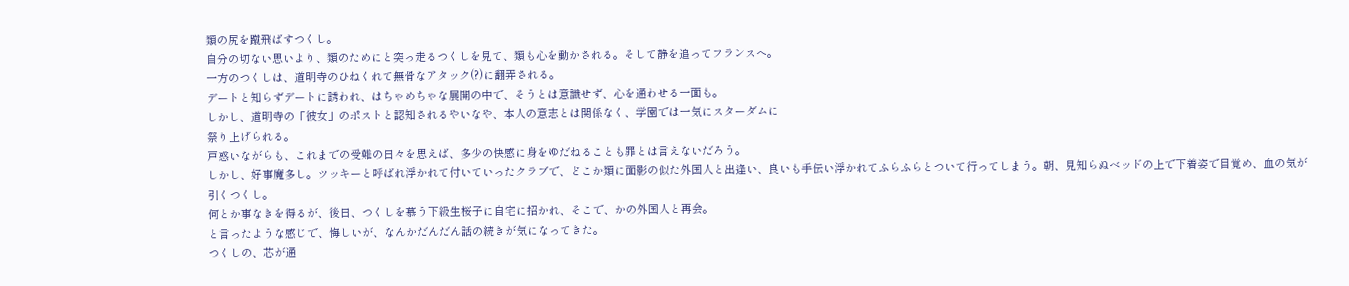類の尻を蹴飛ばすつくし。
自分の切ない思いより、類のためにと突っ走るつくしを見て、類も心を動かされる。そして静を追ってフランスへ。
一方のつくしは、道明寺のひねくれて無骨なアタック(?)に翻弄される。
デートと知らずデートに誘われ、はちゃめちゃな展開の中で、そうとは意識せず、心を通わせる一面も。
しかし、道明寺の「彼女」のポストと認知されるやいなや、本人の意志とは関係なく、学園では一気にスターダムに
祭り上げられる。
戸惑いながらも、これまでの受難の日々を思えば、多少の快感に身をゆだねることも罪とは言えないだろう。
しかし、好事魔多し。ツッキーと呼ばれ浮かれて付いていったクラブで、どこか類に面影の似た外国人と出逢い、良いも手伝い浮かれてふらふらとついて行ってしまう。朝、見知らぬベッドの上で下着姿で目覚め、血の気が引くつくし。
何とか事なきを得るが、後日、つくしを慕う下級生桜子に自宅に招かれ、そこで、かの外国人と再会。
と言ったような感じで、悔しいが、なんかだんだん話の続きが気になってきた。
つくしの、芯が通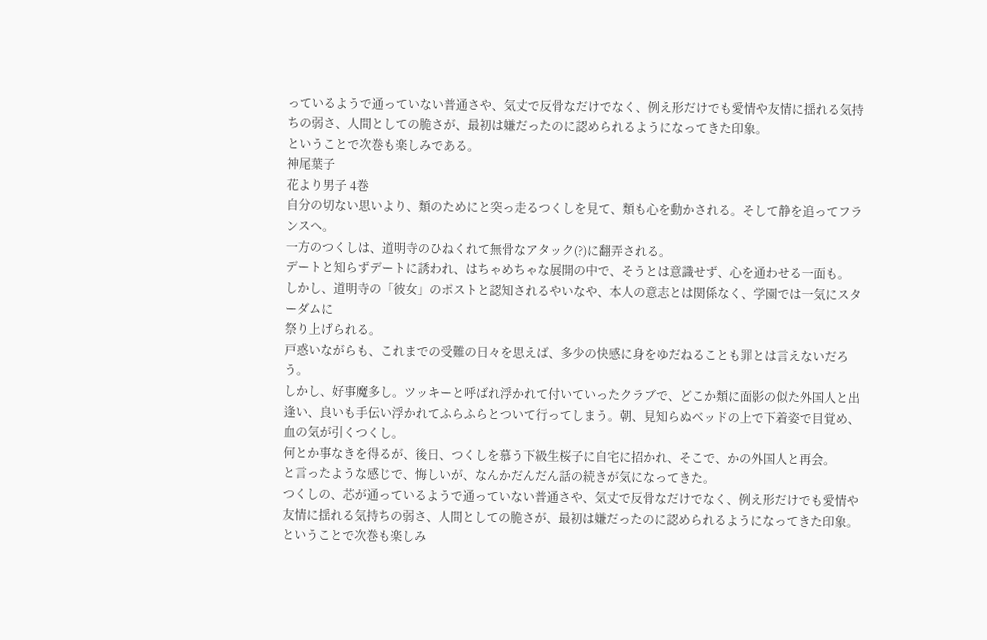っているようで通っていない普通さや、気丈で反骨なだけでなく、例え形だけでも愛情や友情に揺れる気持ちの弱さ、人間としての脆さが、最初は嫌だったのに認められるようになってきた印象。
ということで次巻も楽しみである。
神尾葉子
花より男子 4巻
自分の切ない思いより、類のためにと突っ走るつくしを見て、類も心を動かされる。そして静を追ってフランスへ。
一方のつくしは、道明寺のひねくれて無骨なアタック(?)に翻弄される。
デートと知らずデートに誘われ、はちゃめちゃな展開の中で、そうとは意識せず、心を通わせる一面も。
しかし、道明寺の「彼女」のポストと認知されるやいなや、本人の意志とは関係なく、学園では一気にスターダムに
祭り上げられる。
戸惑いながらも、これまでの受難の日々を思えば、多少の快感に身をゆだねることも罪とは言えないだろう。
しかし、好事魔多し。ツッキーと呼ばれ浮かれて付いていったクラブで、どこか類に面影の似た外国人と出逢い、良いも手伝い浮かれてふらふらとついて行ってしまう。朝、見知らぬベッドの上で下着姿で目覚め、血の気が引くつくし。
何とか事なきを得るが、後日、つくしを慕う下級生桜子に自宅に招かれ、そこで、かの外国人と再会。
と言ったような感じで、悔しいが、なんかだんだん話の続きが気になってきた。
つくしの、芯が通っているようで通っていない普通さや、気丈で反骨なだけでなく、例え形だけでも愛情や友情に揺れる気持ちの弱さ、人間としての脆さが、最初は嫌だったのに認められるようになってきた印象。
ということで次巻も楽しみ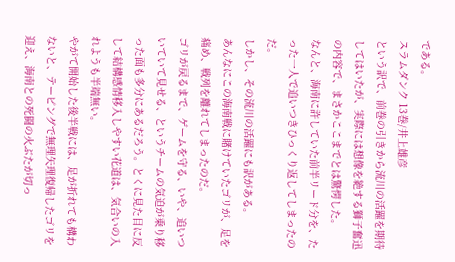である。
スラムダンク 13巻/井上雄彦
という訳で、前巻の引きから流川の活躍を期待してはいたが、実際には想像を絶する獅子奮迅の内容で、まさかここまでとは驚愕した。
なんと、海南に許していた前半リード分を、たった一人で追いつきひっくり返してしまったのだ。
しかし、その流川の活躍にも訳がある。
あんなにこの海南戦に賭けていたゴリが、足を痛め、戦列を離れてしまったのだ。
ゴリが戻るまで、ゲームを守る、いや、追いついていて見せる、というチームの気迫が乗り移った面も多分にあるだろう。とくに見た目に反して結構感情移入しやすい花道は、気合いの入れようも半端無い。
やがて開始した後半戦には、足が折れても構わないと、テーピングで無理矢理復帰したゴリを迎え、海南との死闘の火ぶたが切っ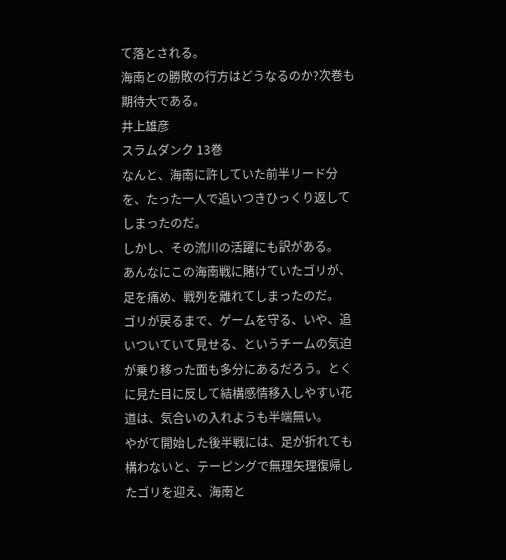て落とされる。
海南との勝敗の行方はどうなるのか?次巻も期待大である。
井上雄彦
スラムダンク 13巻
なんと、海南に許していた前半リード分を、たった一人で追いつきひっくり返してしまったのだ。
しかし、その流川の活躍にも訳がある。
あんなにこの海南戦に賭けていたゴリが、足を痛め、戦列を離れてしまったのだ。
ゴリが戻るまで、ゲームを守る、いや、追いついていて見せる、というチームの気迫が乗り移った面も多分にあるだろう。とくに見た目に反して結構感情移入しやすい花道は、気合いの入れようも半端無い。
やがて開始した後半戦には、足が折れても構わないと、テーピングで無理矢理復帰したゴリを迎え、海南と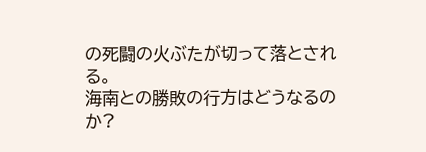の死闘の火ぶたが切って落とされる。
海南との勝敗の行方はどうなるのか?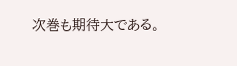次巻も期待大である。